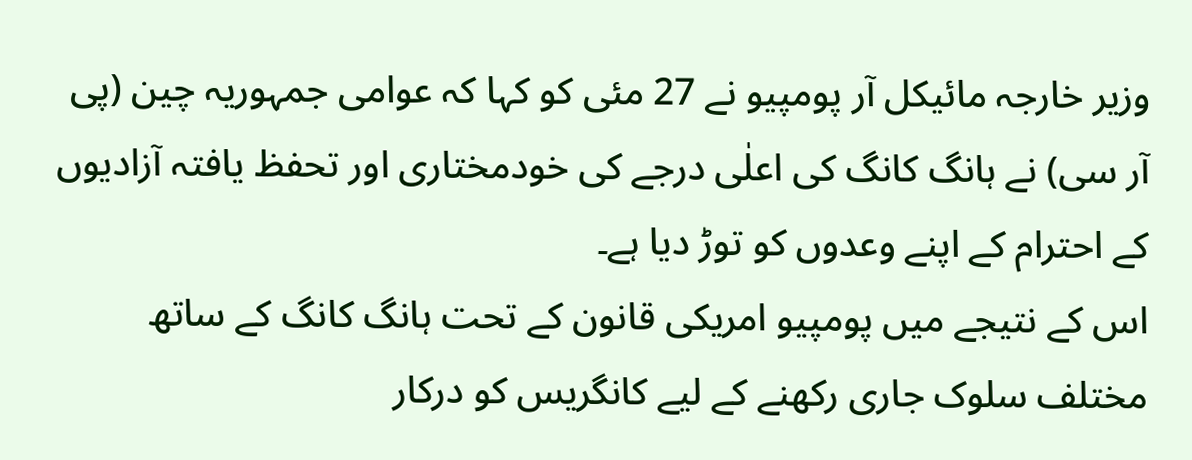وزیر خارجہ مائیکل آر پومپیو نے 27 مئی کو کہا کہ عوامی جمہوریہ چین (پی آر سی) نے ہانگ کانگ کی اعلٰی درجے کی خودمختاری اور تحفظ یافتہ آزادیوں کے احترام کے اپنے وعدوں کو توڑ دیا ہے۔
اس کے نتیجے میں پومپیو امریکی قانون کے تحت ہانگ کانگ کے ساتھ مختلف سلوک جاری رکھنے کے لیے کانگریس کو درکار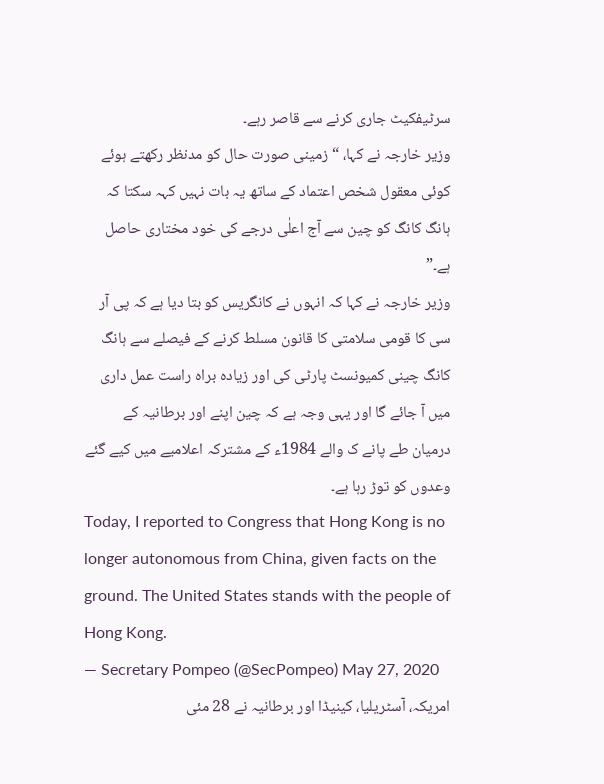سرٹیفکیٹ جاری کرنے سے قاصر رہے۔
وزیر خارجہ نے کہا، “زمینی صورت حال کو مدنظر رکھتے ہوئے کوئی معقول شخص اعتماد کے ساتھ یہ بات نہیں کہہ سکتا کہ ہانگ کانگ کو چین سے آج اعلٰی درجے کی خود مختاری حاصل ہے۔”
وزیر خارجہ نے کہا کہ انہوں نے کانگریس کو بتا دیا ہے کہ پی آر سی کا قومی سلامتی کا قانون مسلط کرنے کے فیصلے سے ہانگ کانگ چینی کمیونسٹ پارٹی کی اور زیادہ براہ راست عمل داری میں آ جائے گا اور یہی وجہ ہے کہ چین اپنے اور برطانیہ کے درمیان طے پانے ک والے 1984ء کے مشترکہ اعلامیے میں کیے گئے وعدوں کو توڑ رہا ہے۔
Today, I reported to Congress that Hong Kong is no longer autonomous from China, given facts on the ground. The United States stands with the people of Hong Kong.
— Secretary Pompeo (@SecPompeo) May 27, 2020
امریکہ، آسٹریلیا، کینیڈا اور برطانیہ نے 28 مئی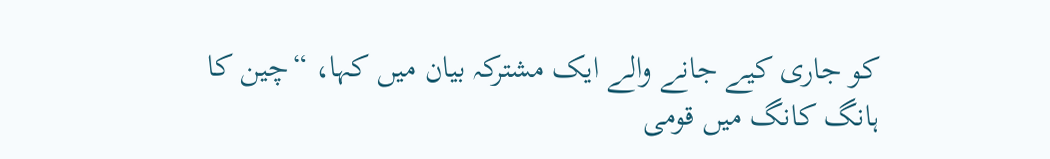کو جاری کیے جانے والے ایک مشترکہ بیان میں کہا، “چین کا ہانگ کانگ میں قومی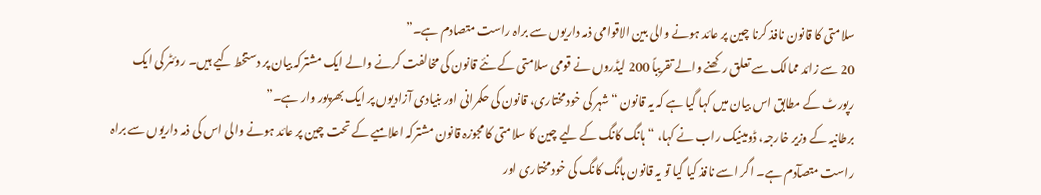سلامتی کا قانون نافذ کرنا چین پر عائد ہونے والی بین الاقوامی ذمہ داریوں سے براہ راست متصادم ہے۔”
20 سے زائد ممالک سے تعلق رکھنے والے تقریباً 200 لیڈروں نے قومی سلامتی کے نئے قانون کی مخالفت کرنے والے ایک مشترکہ بیان پر دستخط کیے ہیں۔ روئٹر کی ایک رپورٹ کے مطابق اس بیان میں کہا گیا ہے کہ یہ قانون “شہر کی خود مختاری، قانون کی حکمرانی اور بنیادی آزادیوں پر ایک بھرپور وار ہے۔”
برطانیہ کے وزیر خارجہ، ڈومینیک راب نے کہا، “ہانگ کانگ کے لیے چین کا سلامتی کا مجوزہ قانون مشترکہ اعلامیے کے تحت چین پر عائد ہونے والی اس کی ذمہ داریوں سے براہ راست متصآدم ہے۔ اگر اسے نافذ کیا گیا تو یہ قانون ہانگ کانگ کی خود مختاری اور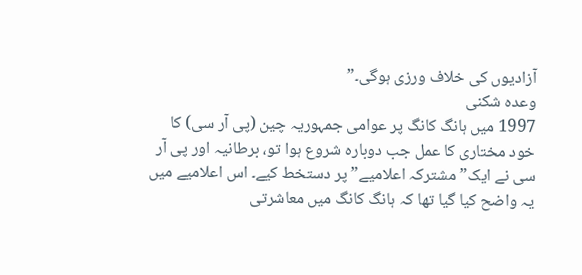آزادیوں کی خلاف ورزی ہوگی۔”
وعدہ شکنی
1997 میں ہانگ کانگ پر عوامی جمہوریہ چین (پی آر سی) کا خود مختاری کا عمل جب دوبارہ شروع ہوا تو، برطانیہ اور پی آر سی نے ایک”مشترکہ اعلامیے” پر دستخط کیے۔ اس اعلامیے میں یہ واضح کیا گیا تھا کہ ہانگ کانگ میں معاشرتی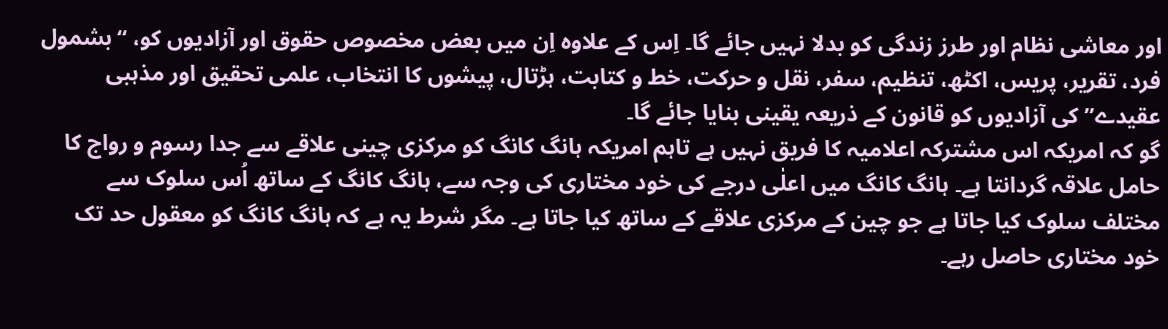اور معاشی نظام اور طرز زندگی کو بدلا نہیں جائے گا۔ اِس کے علاوہ اِن میں بعض مخصوص حقوق اور آزادیوں کو، “بشمول فرد، تقریر، پریس، اکٹھ، تنظیم، سفر، نقل و حرکت، خط و کتابت، ہڑتال، پیشوں کا انتخاب، علمی تحقیق اور مذہبی عقیدے” کی آزادیوں کو قانون کے ذریعہ یقینی بنایا جائے گا۔
گو کہ امریکہ اس مشترکہ اعلامیہ کا فریق نہیں ہے تاہم امریکہ ہانگ کانگ کو مرکزی چینی علاقے سے جدا رسوم و رواج کا حامل علاقہ گردانتا ہے۔ ہانگ کانگ میں اعلٰی درجے کی خود مختاری کی وجہ سے، ہانگ کانگ کے ساتھ اُس سلوک سے مختلف سلوک کیا جاتا ہے جو چین کے مرکزی علاقے کے ساتھ کیا جاتا ہے۔ مگر شرط یہ ہے کہ ہانگ کانگ کو معقول حد تک خود مختاری حاصل رہے۔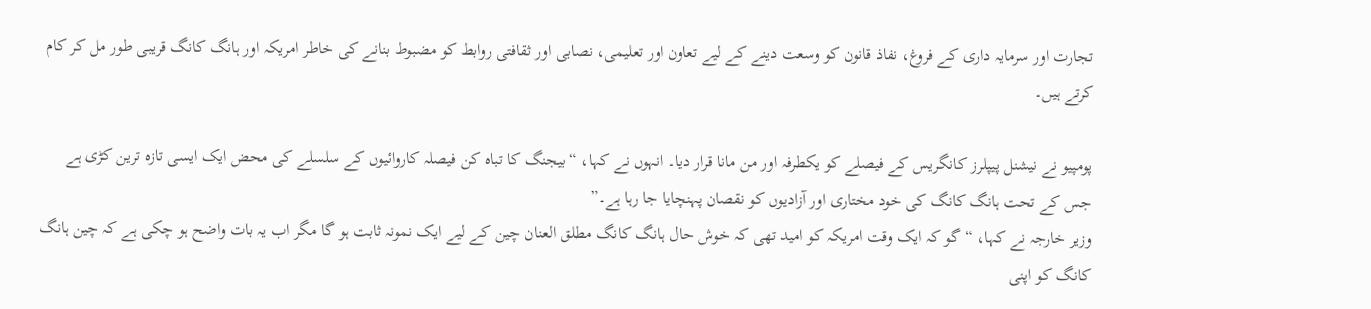تجارت اور سرمایہ داری کے فروغ، نفاذ قانون کو وسعت دینے کے لیے تعاون اور تعلیمی، نصابی اور ثقافتی روابط کو مضبوط بنانے کی خاطر امریکہ اور ہانگ کانگ قریبی طور مل کر کام کرتے ہیں۔

پومپیو نے نیشنل پیپلرز کانگریس کے فیصلے کو یکطرفہ اور من مانا قرار دیا۔ انہوں نے کہا، “بیجنگ کا تباہ کن فیصلہ کاروائیوں کے سلسلے کی محض ایک ایسی تازہ ترین کڑی ہے جس کے تحت ہانگ کانگ کی خود مختاری اور آزادیوں کو نقصان پہنچایا جا رہا ہے۔”
وزیر خارجہ نے کہا، “گو کہ ایک وقت امریکہ کو امید تھی کہ خوش حال ہانگ کانگ مطلق العنان چین کے لیے ایک نمونہ ثابت ہو گا مگر اب یہ بات واضح ہو چکی ہے کہ چین ہانگ کانگ کو اپنی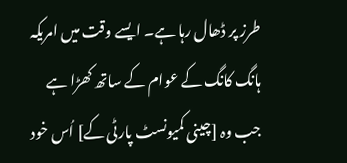طرز پر ڈھال رہا ہے۔ ایسے وقت میں امریکہ ہانگ کانگ کے عوام کے ساتھ کھڑا ہے جب وہ [چینی کمیونسٹ پارٹی کے] اُس خود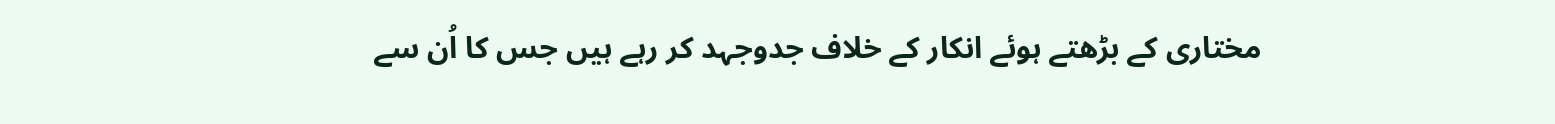مختاری کے بڑھتے ہوئے انکار کے خلاف جدوجہد کر رہے ہیں جس کا اُن سے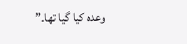وعدہ کیا گیا تھا۔”